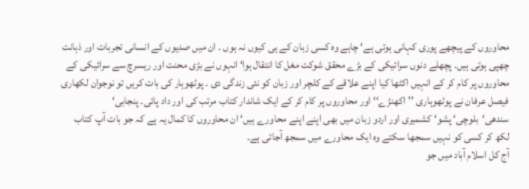محاوروں کے پیچھے پوری کہانی ہوتی ہے‘ چاہے وہ کسی زبان کے ہی کیوں نہ ہوں ۔ ان میں صدیوں کے انسانی تجربات اور ذہانت چھپی ہوتی ہیں۔ پچھلے دنوں سرائیکی کے بڑے محقق شوکت مغل کا انتقال ہوا‘ انہوں نے بڑی محنت اور ریسرچ سے سرائیکی کے محاوروں پر کام کر کے انہیں اکٹھا کیا اپنے علاقے کے کلچر اور زبان کو نئی زندگی دی ۔ پوٹھوہار کی بات کریں تو نوجوان لکھاری فیصل عرفان نے پوٹھوہاری ''اکھنڑے‘‘ اور محاوروں پر کام کر کے ایک شاندار کتاب مرتب کی اور داد پائی۔ پنجابی‘ سندھی‘بلوچی‘ پشو‘ کشمیری اور اردو زبان میں بھی اپنے اپنے محاورے ہیں‘ ان محاوروں کا کمال یہ ہے کہ جو بات آپ کتاب لکھ کر کسی کو نہیں سمجھا سکتے وہ ایک محاورے میں سمجھ آجاتی ہے۔
آج کل اسلام آباد میں جو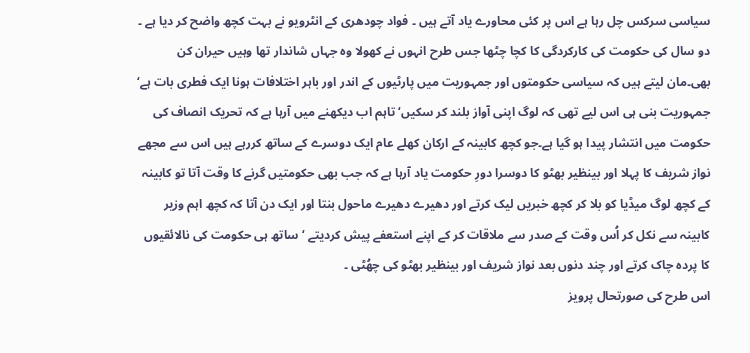سیاسی سرکس چل رہا ہے اس پر کئی محاورے یاد آتے ہیں ۔ فواد چودھری کے انٹرویو نے بہت کچھ واضح کر دیا ہے ۔ دو سال کی حکومت کی کارکردگی کا کچا چٹھا جس طرح انہوں نے کھولا وہ جہاں شاندار تھا وہیں حیران کن بھی۔مان لیتے ہیں کہ سیاسی حکومتوں اور جمہوریت میں پارٹیوں کے اندر اور باہر اختلافات ہونا ایک فطری بات ہے‘ جمہوریت بنی ہی اس لیے تھی کہ لوگ اپنی آواز بلند کر سکیں‘ تاہم اب دیکھنے میں آرہا ہے کہ تحریک انصاف کی حکومت میں انتشار پیدا ہو گیا ہے۔جو کچھ کابینہ کے ارکان کھلے عام ایک دوسرے کے ساتھ کررہے ہیں اس سے مجھے نواز شریف کا پہلا اور بینظیر بھٹو کا دوسرا دورِ حکومت یاد آرہا ہے کہ جب بھی حکومتیں گرنے کا وقت آتا تو کابینہ کے کچھ لوگ میڈیا کو بلا کر کچھ خبریں لیک کرتے اور دھیرے دھیرے ماحول بنتا اور ایک دن آتا کہ کچھ اہم وزیر کابینہ سے نکل کر اُس وقت کے صدر سے ملاقات کر کے اپنے استعفے پیش کردیتے ‘ ساتھ ہی حکومت کی نالائقیوں کا پردہ چاک کرتے اور چند دنوں بعد نواز شریف اور بینظیر بھٹو کی چھُٹی ۔
اس طرح کی صورتحال پرویز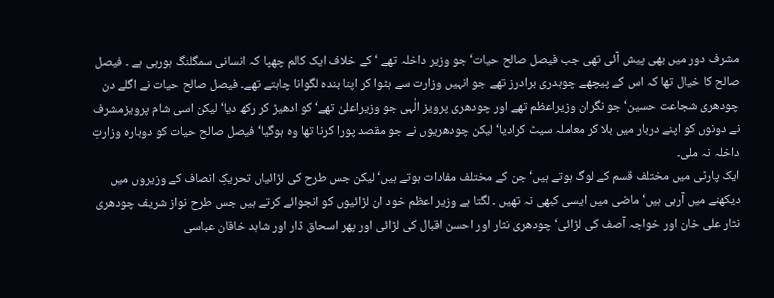مشرف دور میں بھی پیش آئی تھی جب فیصل صالح حیات‘ جو وزیر داخلہ تھے ‘کے خلاف ایک کالم چھپا کہ انسانی سمگلنگ ہورہی ہے ۔ فیصل صالح کا خیال تھا کہ اس کے پیچھے چوہدری برادرز تھے جو انہیں وزارت سے ہٹوا کر اپنا بندہ لگوانا چاہتے تھے۔ فیصل صالح حیات نے اگلے دن چودھری شجاعت حسین‘ جو نگران وزیراعظم تھے اور چودھری پرویز الٰہی جو وزیراعلیٰ تھے‘ کو ادھیڑ کر رکھ دیا‘ لیکن اسی شام پرویزمشرف نے دونوں کو اپنے دربار میں بلا کر معاملہ سیٹ کرادیا‘ لیکن چودھریوں نے جو مقصد پورا کرنا تھا وہ ہوگیا‘ فیصل صالح حیات کو دوبارہ وزارتِ داخلہ نہ ملی۔
ایک پارٹی میں مختلف قسم کے لوگ ہوتے ہیں‘ جن کے مختلف مفادات ہوتے ہیں‘لیکن جس طرح کی لڑائیاں تحریکِ انصاف کے وزیروں میں دیکھنے میں آرہی ہیں‘ ماضی میں ایسی کبھی نہ تھیں ۔ لگتا ہے وزیر اعظم خود ان لڑائیوں کو انجوائے کرتے ہیں جس طرح نواز شریف چودھری نثار علی خان اور خواجہ آصف کی لڑائی‘ چودھری نثار اور احسن اقبال کی لڑائی اور پھر اسحاق ڈار اور شاہد خاقان عباسی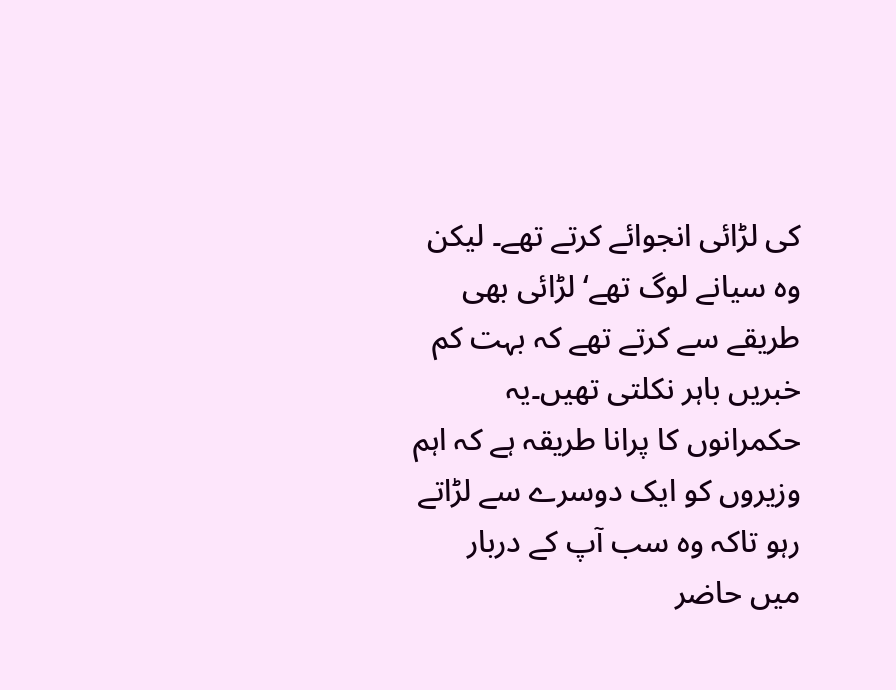کی لڑائی انجوائے کرتے تھے۔ لیکن وہ سیانے لوگ تھے‘ لڑائی بھی طریقے سے کرتے تھے کہ بہت کم خبریں باہر نکلتی تھیں۔یہ حکمرانوں کا پرانا طریقہ ہے کہ اہم وزیروں کو ایک دوسرے سے لڑاتے رہو تاکہ وہ سب آپ کے دربار میں حاضر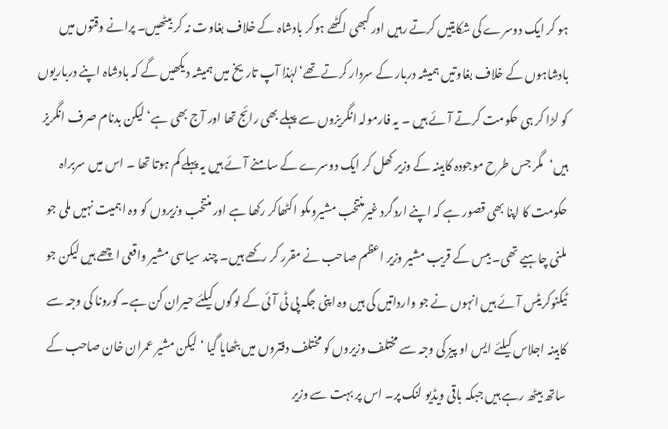ہو کر ایک دوسرے کی شکایتیں کرتے رہیں اور کبھی اکٹھے ہوکر بادشاہ کے خلاف بغاوت نہ کر بیٹھیں۔ پرانے وقتوں میں بادشاہوں کے خلاف بغاوتیں ہمیشہ دربار کے سردار کرتے تھے‘لہٰذا آپ تاریخ میں ہمیشہ دیکھیں گے کہ بادشاہ اپنے درباریوں کو لڑا کر ہی حکومت کرتے آئے ہیں ۔ یہ فارمولہ انگریزوں سے پہلے بھی رائج تھا اور آج بھی ہے‘ لیکن بدنام صرف انگریز ہیں‘مگر جس طرح موجودہ کابینہ کے وزیر کھل کر ایک دوسرے کے سامنے آئے ہیں یہ پہلے کم ہوتا تھا ۔ اس میں سربراہ حکومت کا اپنا بھی قصور ہے کہ اپنے اردگرد غیرمنتخب مشیروںکو اکٹھاکر رکھا ہے اور منتخب وزیروں کو وہ اہمیت نہیں ملی جو ملنی چاہیے تھی۔ بیس کے قریب مشیر وزیر اعظم صاحب نے مقرر کر رکھے ہیں۔ چند سیاسی مشیر واقعی اچھے ہیں لیکن جو ٹیکنوکریٹس آئے ہیں انہوں نے جو وارداتیں کی ہیں وہ اپنی جگہ پی ٹی آئی کے لوگوں کیلئے حیران کن ہے۔ کورونا کی وجہ سے کابینہ اجلاس کیلئے ایس او پیز کی وجہ سے مختلف وزیروں کو مختلف دفتروں میں بٹھایا گیا ‘ لیکن مشیر عمران خان صاحب کے ساتھ بیٹھ رہے ہیں جبکہ باقی ویڈیو لنک پر۔ اس پر بہت سے وزیر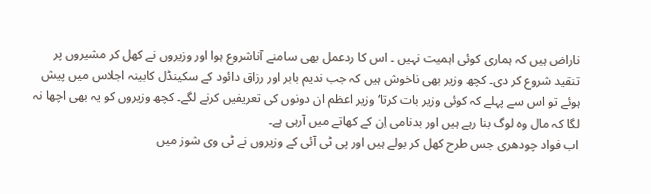ناراض ہیں کہ ہماری کوئی اہمیت نہیں ۔ اس کا ردعمل بھی سامنے آناشروع ہوا اور وزیروں نے کھل کر مشیروں پر تنقید شروع کر دی۔ کچھ وزیر بھی ناخوش ہیں کہ جب ندیم بابر اور رزاق دائود کے سکینڈل کابینہ اجلاس میں پیش ہوئے تو اس سے پہلے کہ کوئی وزیر بات کرتا‘ وزیر اعظم ان دونوں کی تعریفیں کرنے لگے۔ کچھ وزیروں کو یہ بھی اچھا نہ لگا کہ مال وہ لوگ بنا رہے ہیں اور بدنامی اِن کے کھاتے میں آرہی ہے۔
اب فواد چودھری جس طرح کھل کر بولے ہیں اور پی ٹی آئی کے وزیروں نے ٹی وی شوز میں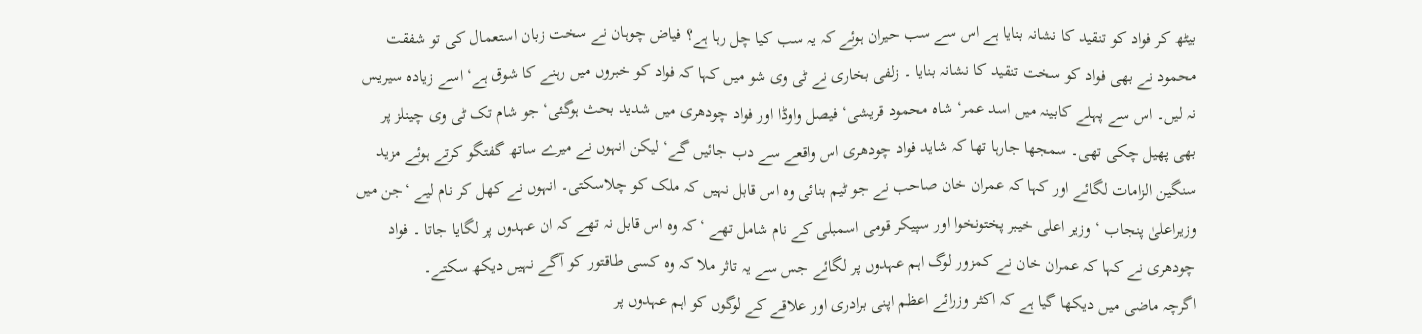بیٹھ کر فواد کو تنقید کا نشانہ بنایا ہے اس سے سب حیران ہوئے کہ یہ سب کیا چل رہا ہے؟ فیاض چوہان نے سخت زبان استعمال کی تو شفقت محمود نے بھی فواد کو سخت تنقید کا نشانہ بنایا ۔ زلفی بخاری نے ٹی وی شو میں کہا کہ فواد کو خبروں میں رہنے کا شوق ہے‘ اسے زیادہ سیریس نہ لیں۔ اس سے پہلے کابینہ میں اسد عمر‘ شاہ محمود قریشی‘ فیصل واوڈا اور فواد چودھری میں شدید بحث ہوگئی‘ جو شام تک ٹی وی چینلز پر بھی پھیل چکی تھی۔ سمجھا جارہا تھا کہ شاید فواد چودھری اس واقعے سے دب جائیں گے‘ لیکن انہوں نے میرے ساتھ گفتگو کرتے ہوئے مزید سنگین الزامات لگائے اور کہا کہ عمران خان صاحب نے جو ٹیم بنائی وہ اس قابل نہیں کہ ملک کو چلاسکتی۔ انہوں نے کھل کر نام لیے ‘جن میں وزیراعلیٰ پنجاب ‘ وزیر اعلی خیبر پختونخوا اور سپیکر قومی اسمبلی کے نام شامل تھے ‘کہ وہ اس قابل نہ تھے کہ ان عہدوں پر لگایا جاتا ۔ فواد چودھری نے کہا کہ عمران خان نے کمزور لوگ اہم عہدوں پر لگائے جس سے یہ تاثر ملا کہ وہ کسی طاقتور کو آگے نہیں دیکھ سکتے۔
اگرچہ ماضی میں دیکھا گیا ہے کہ اکثر وزرائے اعظم اپنی برادری اور علاقے کے لوگوں کو اہم عہدوں پر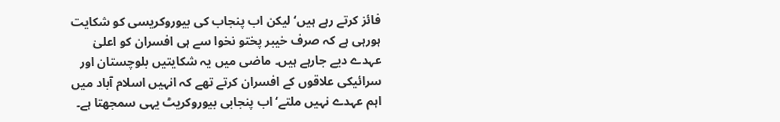فائز کرتے رہے ہیں‘ لیکن اب پنجاب کی بیوروکریسی کو شکایت ہورہی ہے کہ صرف خیبر پختو نخوا سے ہی افسران کو اعلیٰ عہدے دیے جارہے ہیں۔ ماضی میں یہ شکایتیں بلوچستان اور سرائیکی علاقوں کے افسران کرتے تھے کہ انہیں اسلام آباد میں اہم عہدے نہیں ملتے‘اب پنجابی بیوروکریٹ یہی سمجھتا ہے۔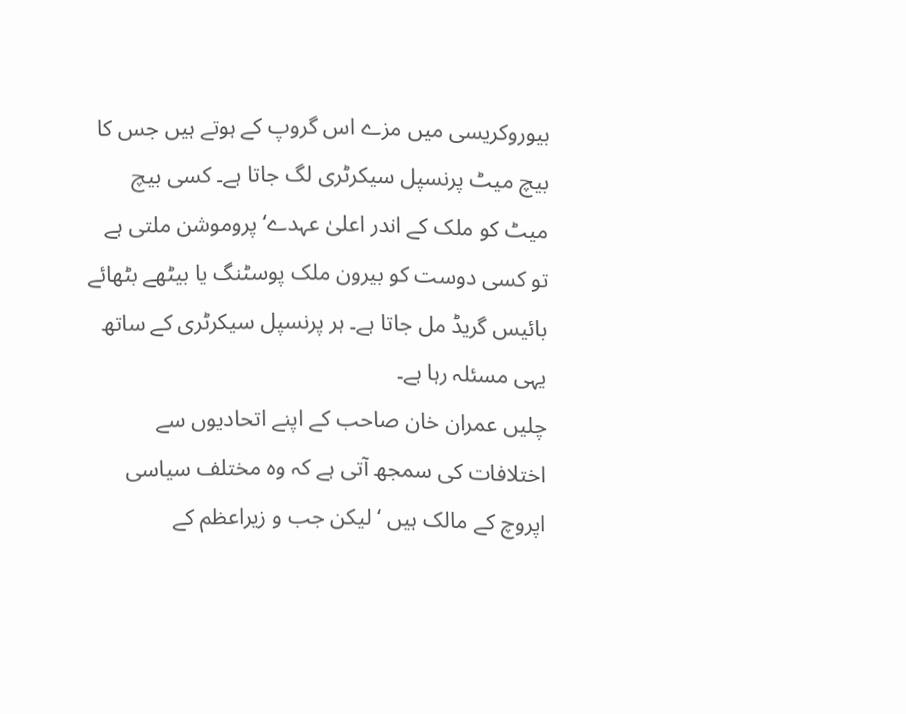بیوروکریسی میں مزے اس گروپ کے ہوتے ہیں جس کا بیچ میٹ پرنسپل سیکرٹری لگ جاتا ہے۔ کسی بیچ میٹ کو ملک کے اندر اعلیٰ عہدے‘ پروموشن ملتی ہے تو کسی دوست کو بیرون ملک پوسٹنگ یا بیٹھے بٹھائے بائیس گریڈ مل جاتا ہے۔ ہر پرنسپل سیکرٹری کے ساتھ یہی مسئلہ رہا ہے۔
چلیں عمران خان صاحب کے اپنے اتحادیوں سے اختلافات کی سمجھ آتی ہے کہ وہ مختلف سیاسی اپروچ کے مالک ہیں ‘ لیکن جب و زیراعظم کے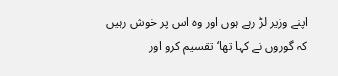اپنے وزیر لڑ رہے ہوں اور وہ اس پر خوش رہیں کہ گوروں نے کہا تھا‘ تقسیم کرو اور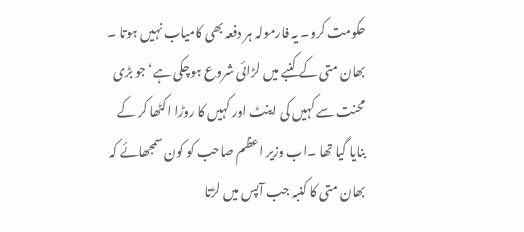حکومت کرو۔ یہ فارمولہ ہر دفعہ بھی کامیاب نہیں ہوتا ۔ بھان متی کے کنبے میں لڑائی شروع ہوچکی ہے‘ جو بڑی محنت سے کہیں کی اینٹ اور کہیں کا روڑا اکٹھا کر کے بنایا گیا تھا ۔اب وزیر اعظم صاحب کو کون سمجھائے کہ بھان متی کا کنبہ جب آپس میں لڑتا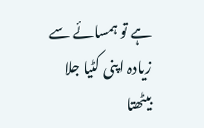ہے تو ہمسائے سے زیادہ اپنی کٹیا جلا بیٹھتا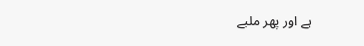ہے اور پھر ملبے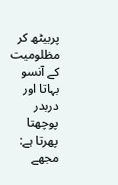پربیٹھ کر مظلومیت کے آنسو بہاتا اور دربدر پوچھتا پھرتا ہے: مجھے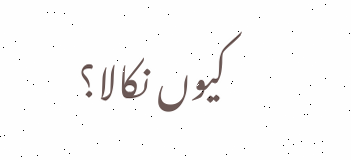کیوں نکالا؟